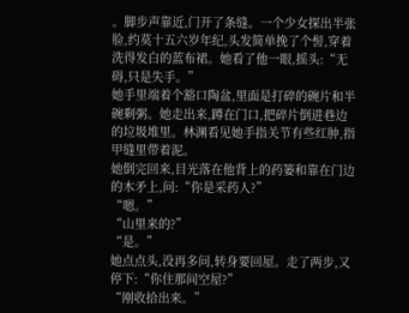。脚步声靠近,门开了条缝。一个少女探出半张脸,约莫十五六岁年纪,头发简单挽了个髻,穿着洗得发白的蓝布裙。她看了他一眼,摇头:“无碍,只是失手。”
她手里端着个豁口陶盆,里面是打碎的碗片和半碗剩粥。她走出来,蹲在门口,把碎片倒进巷边的垃圾堆里。林渊看见她手指关节有些红肿,指甲缝里带着泥。
她倒完回来,目光落在他背上的药篓和靠在门边的木矛上,问:“你是采药人?”
“嗯。”
“山里来的?”
“是。”
她点点头,没再多问,转身要回屋。走了两步,又停下:“你住那间空屋?”
“刚收拾出来。”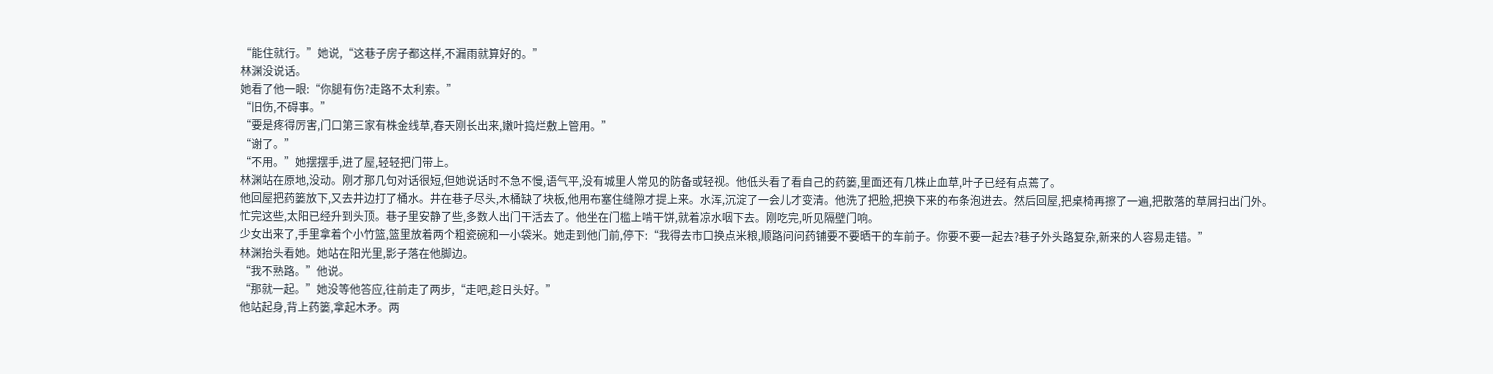“能住就行。”她说,“这巷子房子都这样,不漏雨就算好的。”
林渊没说话。
她看了他一眼:“你腿有伤?走路不太利索。”
“旧伤,不碍事。”
“要是疼得厉害,门口第三家有株金线草,春天刚长出来,嫩叶捣烂敷上管用。”
“谢了。”
“不用。”她摆摆手,进了屋,轻轻把门带上。
林渊站在原地,没动。刚才那几句对话很短,但她说话时不急不慢,语气平,没有城里人常见的防备或轻视。他低头看了看自己的药篓,里面还有几株止血草,叶子已经有点蔫了。
他回屋把药篓放下,又去井边打了桶水。井在巷子尽头,木桶缺了块板,他用布塞住缝隙才提上来。水浑,沉淀了一会儿才变清。他洗了把脸,把换下来的布条泡进去。然后回屋,把桌椅再擦了一遍,把散落的草屑扫出门外。
忙完这些,太阳已经升到头顶。巷子里安静了些,多数人出门干活去了。他坐在门槛上啃干饼,就着凉水咽下去。刚吃完,听见隔壁门响。
少女出来了,手里拿着个小竹篮,篮里放着两个粗瓷碗和一小袋米。她走到他门前,停下:“我得去市口换点米粮,顺路问问药铺要不要晒干的车前子。你要不要一起去?巷子外头路复杂,新来的人容易走错。”
林渊抬头看她。她站在阳光里,影子落在他脚边。
“我不熟路。”他说。
“那就一起。”她没等他答应,往前走了两步,“走吧,趁日头好。”
他站起身,背上药篓,拿起木矛。两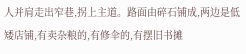人并肩走出窄巷,拐上主道。路面由碎石铺成,两边是低矮店铺,有卖杂粮的,有修伞的,有摆旧书摊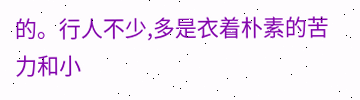的。行人不少,多是衣着朴素的苦力和小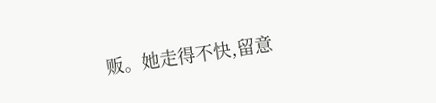贩。她走得不快,留意